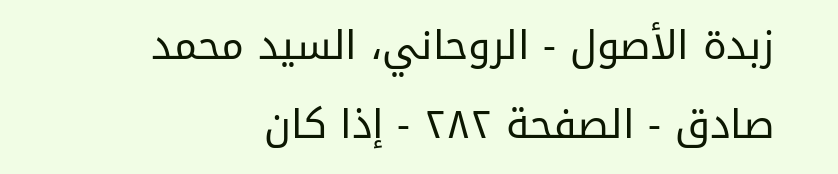زبدة الأصول - الروحاني، السيد محمد صادق - الصفحة ٢٨٢ - إذا كان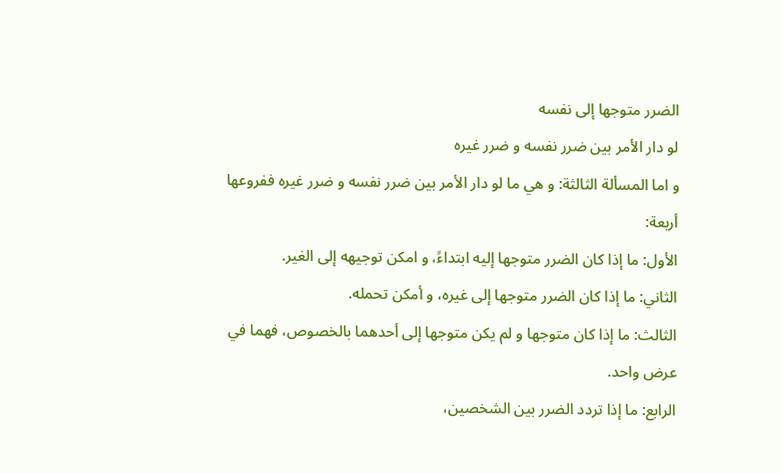الضرر متوجها إلى نفسه
لو دار الأمر بين ضرر نفسه و ضرر غيره
و اما المسألة الثالثة: و هي ما لو دار الأمر بين ضرر نفسه و ضرر غيره ففروعها أربعة:
الأول: ما إذا كان الضرر متوجها إليه ابتداءً، و امكن توجيهه إلى الغير.
الثاني: ما إذا كان الضرر متوجها إلى غيره، و أمكن تحمله.
الثالث: ما إذا كان متوجها و لم يكن متوجها إلى أحدهما بالخصوص، فهما في عرض واحد.
الرابع: ما إذا تردد الضرر بين الشخصين،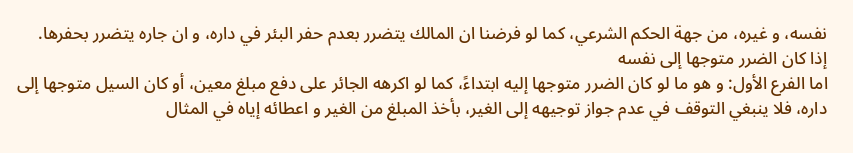نفسه، و غيره، من جهة الحكم الشرعي، كما لو فرضنا ان المالك يتضرر بعدم حفر البئر في داره، و ان جاره يتضرر بحفرها.
إذا كان الضرر متوجها إلى نفسه
اما الفرع الأول: و هو ما لو كان الضرر متوجها إليه ابتداءً، كما لو اكرهه الجائر على دفع مبلغ معين، أو كان السيل متوجها إلى داره، فلا ينبغي التوقف في عدم جواز توجيهه إلى الغير، بأخذ المبلغ من الغير و اعطائه إياه في المثال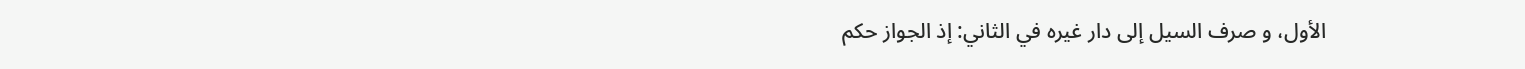الأول، و صرف السيل إلى دار غيره في الثاني: إذ الجواز حكم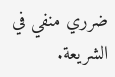ضرري منفي في الشريعة.